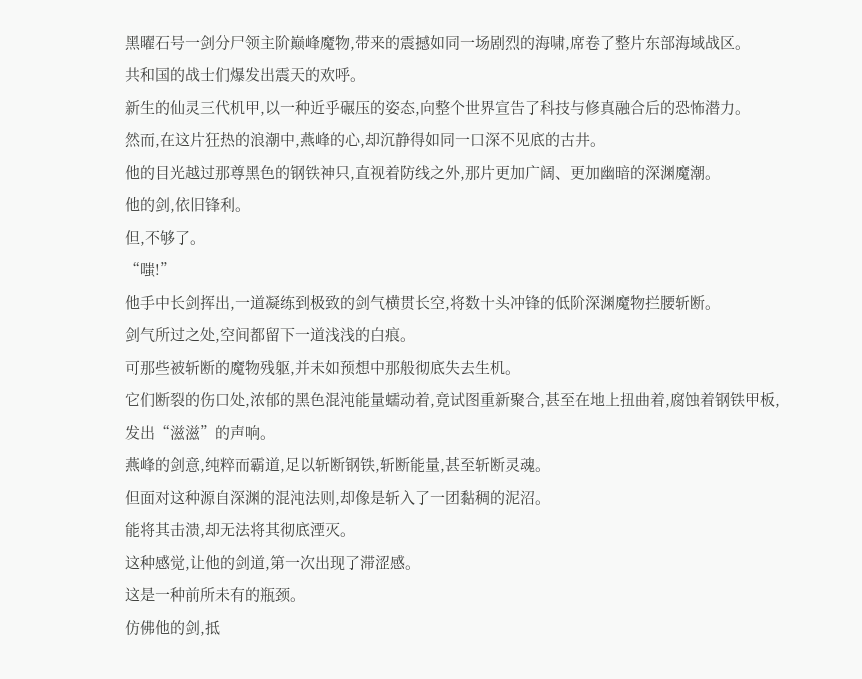黑曜石号一剑分尸领主阶巅峰魔物,带来的震撼如同一场剧烈的海啸,席卷了整片东部海域战区。
共和国的战士们爆发出震天的欢呼。
新生的仙灵三代机甲,以一种近乎碾压的姿态,向整个世界宣告了科技与修真融合后的恐怖潜力。
然而,在这片狂热的浪潮中,燕峰的心,却沉静得如同一口深不见底的古井。
他的目光越过那尊黑色的钢铁神只,直视着防线之外,那片更加广阔、更加幽暗的深渊魔潮。
他的剑,依旧锋利。
但,不够了。
“嗤!”
他手中长剑挥出,一道凝练到极致的剑气横贯长空,将数十头冲锋的低阶深渊魔物拦腰斩断。
剑气所过之处,空间都留下一道浅浅的白痕。
可那些被斩断的魔物残躯,并未如预想中那般彻底失去生机。
它们断裂的伤口处,浓郁的黑色混沌能量蠕动着,竟试图重新聚合,甚至在地上扭曲着,腐蚀着钢铁甲板,发出“滋滋”的声响。
燕峰的剑意,纯粹而霸道,足以斩断钢铁,斩断能量,甚至斩断灵魂。
但面对这种源自深渊的混沌法则,却像是斩入了一团黏稠的泥沼。
能将其击溃,却无法将其彻底湮灭。
这种感觉,让他的剑道,第一次出现了滞涩感。
这是一种前所未有的瓶颈。
仿佛他的剑,抵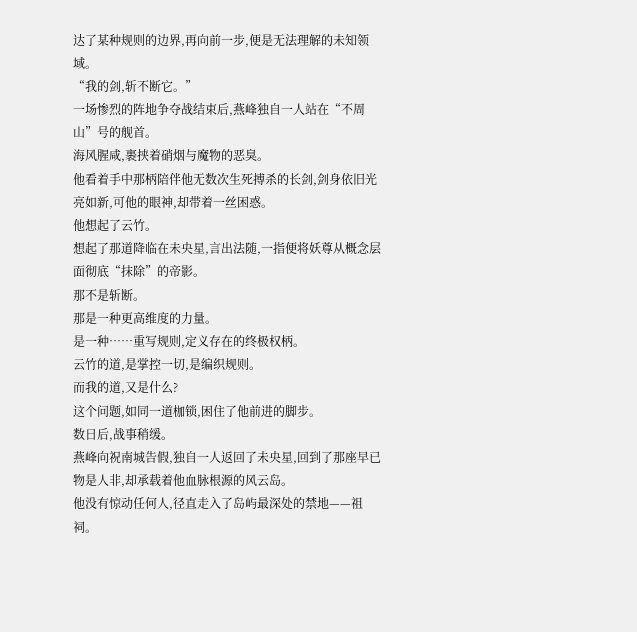达了某种规则的边界,再向前一步,便是无法理解的未知领域。
“我的剑,斩不断它。”
一场惨烈的阵地争夺战结束后,燕峰独自一人站在“不周山”号的舰首。
海风腥咸,裹挟着硝烟与魔物的恶臭。
他看着手中那柄陪伴他无数次生死搏杀的长剑,剑身依旧光亮如新,可他的眼神,却带着一丝困惑。
他想起了云竹。
想起了那道降临在未央星,言出法随,一指便将妖尊从概念层面彻底“抹除”的帝影。
那不是斩断。
那是一种更高维度的力量。
是一种……重写规则,定义存在的终极权柄。
云竹的道,是掌控一切,是编织规则。
而我的道,又是什么?
这个问题,如同一道枷锁,困住了他前进的脚步。
数日后,战事稍缓。
燕峰向祝南城告假,独自一人返回了未央星,回到了那座早已物是人非,却承载着他血脉根源的风云岛。
他没有惊动任何人,径直走入了岛屿最深处的禁地——祖祠。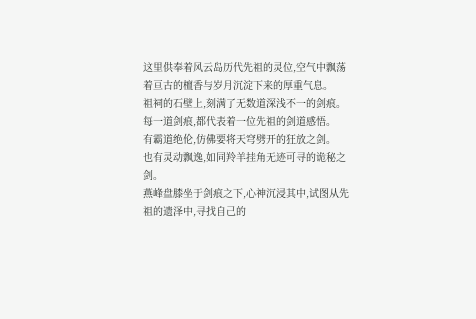这里供奉着风云岛历代先祖的灵位,空气中飘荡着亘古的檀香与岁月沉淀下来的厚重气息。
祖祠的石壁上,刻满了无数道深浅不一的剑痕。
每一道剑痕,都代表着一位先祖的剑道感悟。
有霸道绝伦,仿佛要将天穹劈开的狂放之剑。
也有灵动飘逸,如同羚羊挂角无迹可寻的诡秘之剑。
燕峰盘膝坐于剑痕之下,心神沉浸其中,试图从先祖的遗泽中,寻找自己的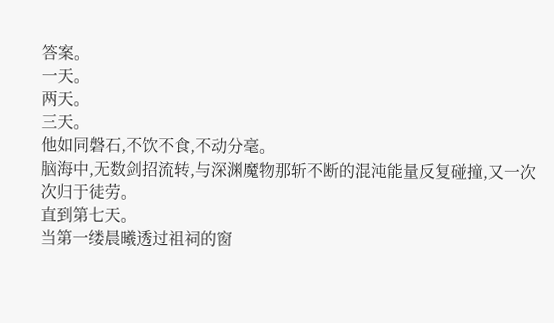答案。
一天。
两天。
三天。
他如同磐石,不饮不食,不动分毫。
脑海中,无数剑招流转,与深渊魔物那斩不断的混沌能量反复碰撞,又一次次归于徒劳。
直到第七天。
当第一缕晨曦透过祖祠的窗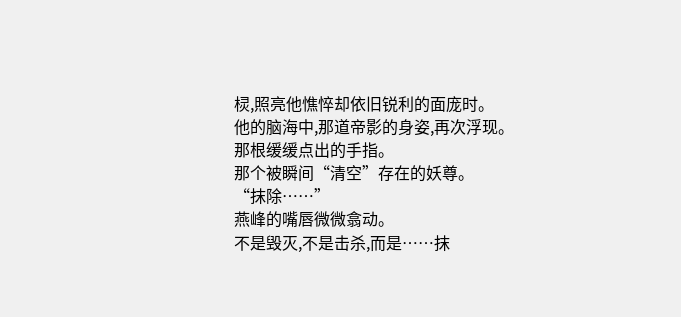棂,照亮他憔悴却依旧锐利的面庞时。
他的脑海中,那道帝影的身姿,再次浮现。
那根缓缓点出的手指。
那个被瞬间“清空”存在的妖尊。
“抹除……”
燕峰的嘴唇微微翕动。
不是毁灭,不是击杀,而是……抹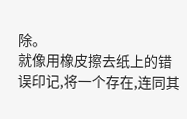除。
就像用橡皮擦去纸上的错误印记,将一个存在,连同其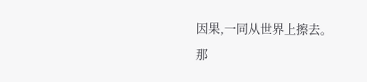因果,一同从世界上擦去。
那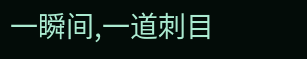一瞬间,一道刺目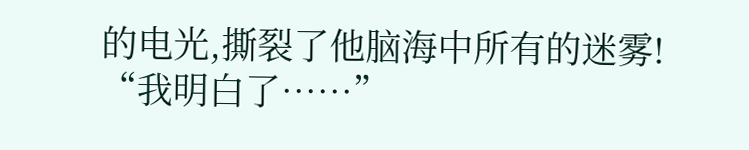的电光,撕裂了他脑海中所有的迷雾!
“我明白了……”